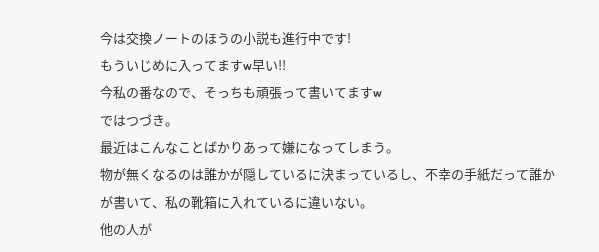今は交換ノートのほうの小説も進行中です!
もういじめに入ってますw早い!!
今私の番なので、そっちも頑張って書いてますw
ではつづき。
最近はこんなことばかりあって嫌になってしまう。
物が無くなるのは誰かが隠しているに決まっているし、不幸の手紙だって誰かが書いて、私の靴箱に入れているに違いない。
他の人が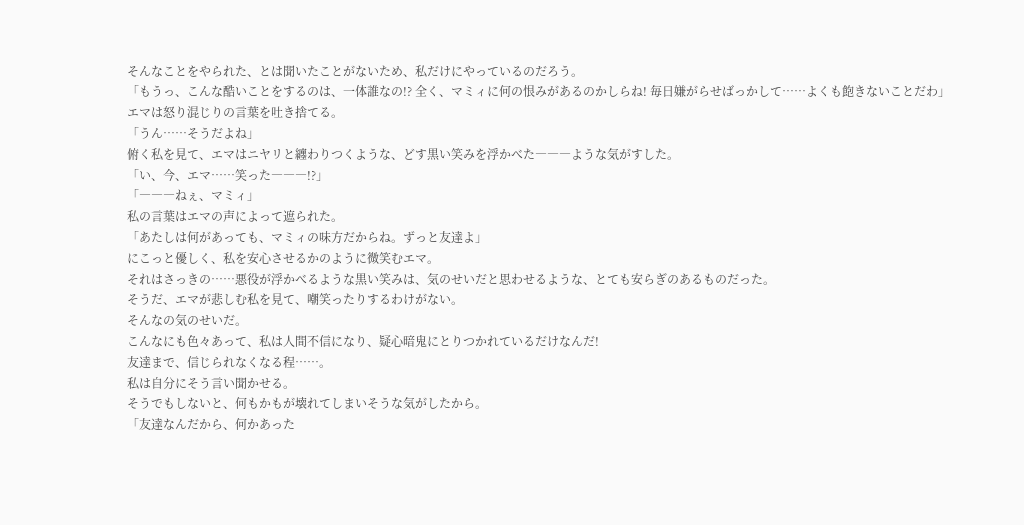そんなことをやられた、とは聞いたことがないため、私だけにやっているのだろう。
「もうっ、こんな酷いことをするのは、一体誰なの!? 全く、マミィに何の恨みがあるのかしらね! 毎日嫌がらせばっかして……よくも飽きないことだわ」
エマは怒り混じりの言葉を吐き捨てる。
「うん……そうだよね」
俯く私を見て、エマはニヤリと纏わりつくような、どす黒い笑みを浮かべた―――ような気がすした。
「い、今、エマ……笑った―――!?」
「―――ねぇ、マミィ」
私の言葉はエマの声によって遮られた。
「あたしは何があっても、マミィの味方だからね。ずっと友達よ」
にこっと優しく、私を安心させるかのように微笑むエマ。
それはさっきの……悪役が浮かべるような黒い笑みは、気のせいだと思わせるような、とても安らぎのあるものだった。
そうだ、エマが悲しむ私を見て、嘲笑ったりするわけがない。
そんなの気のせいだ。
こんなにも色々あって、私は人間不信になり、疑心暗鬼にとりつかれているだけなんだ!
友達まで、信じられなくなる程……。
私は自分にそう言い聞かせる。
そうでもしないと、何もかもが壊れてしまいそうな気がしたから。
「友達なんだから、何かあった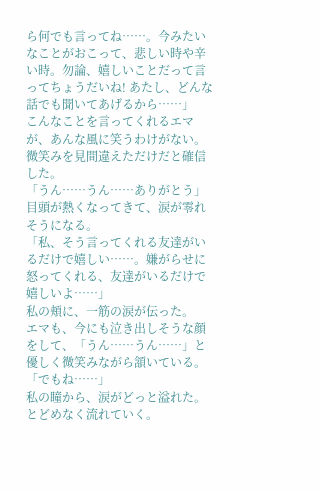ら何でも言ってね……。今みたいなことがおこって、悲しい時や辛い時。勿論、嬉しいことだって言ってちょうだいね! あたし、どんな話でも聞いてあげるから……」
こんなことを言ってくれるエマが、あんな風に笑うわけがない。
微笑みを見間違えただけだと確信した。
「うん……うん……ありがとう」
目頭が熱くなってきて、涙が零れそうになる。
「私、そう言ってくれる友達がいるだけで嬉しい……。嫌がらせに怒ってくれる、友達がいるだけで嬉しいよ……」
私の頬に、一筋の涙が伝った。
エマも、今にも泣き出しそうな顔をして、「うん……うん……」と優しく微笑みながら頷いている。
「でもね……」
私の瞳から、涙がどっと溢れた。とどめなく流れていく。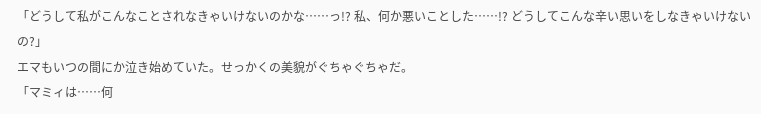「どうして私がこんなことされなきゃいけないのかな……っ!? 私、何か悪いことした……!? どうしてこんな辛い思いをしなきゃいけないの?」
エマもいつの間にか泣き始めていた。せっかくの美貌がぐちゃぐちゃだ。
「マミィは……何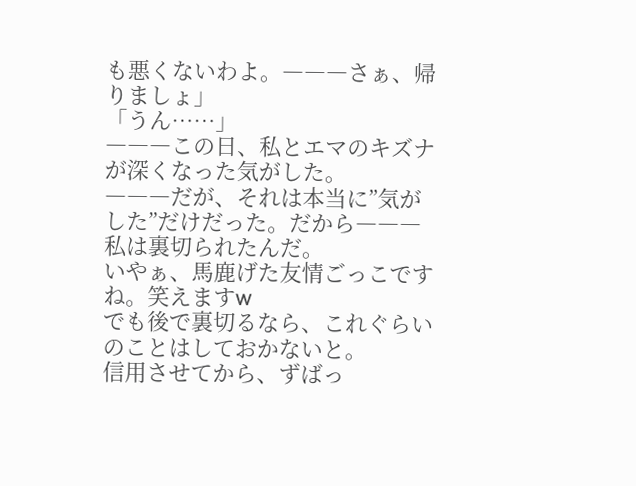も悪くないわよ。―――さぁ、帰りましょ」
「うん……」
―――この日、私とエマのキズナが深くなった気がした。
―――だが、それは本当に”気がした”だけだった。だから―――私は裏切られたんだ。
いやぁ、馬鹿げた友情ごっこですね。笑えますw
でも後で裏切るなら、これぐらいのことはしておかないと。
信用させてから、ずばっ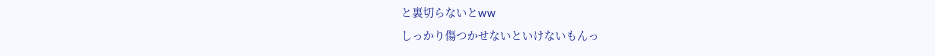と裏切らないとww
しっかり傷つかせないといけないもんっ